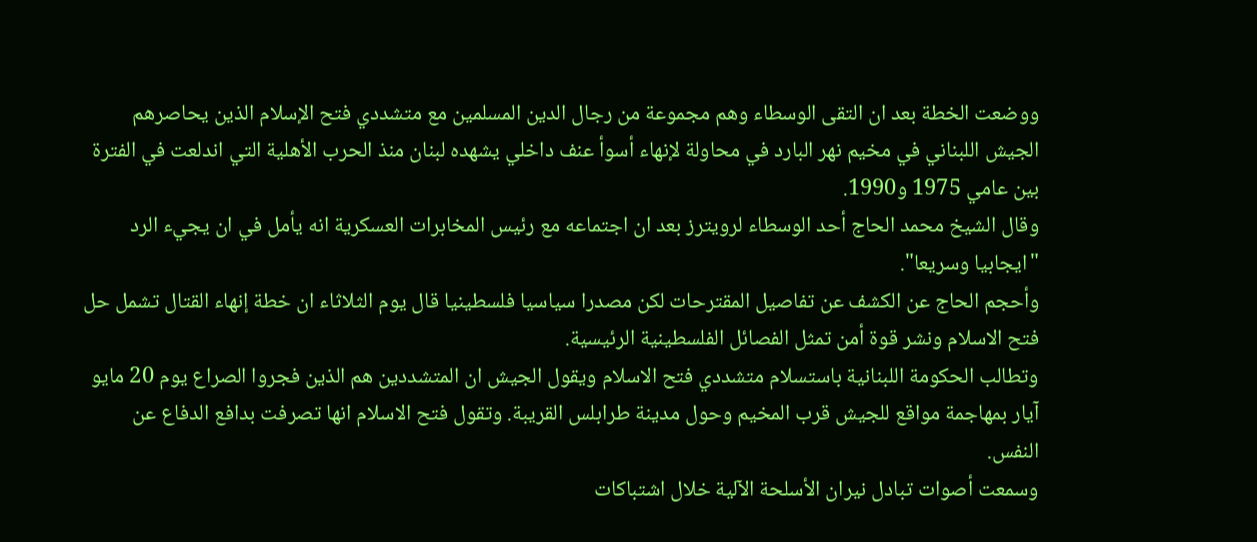ووضعت الخطة بعد ان التقى الوسطاء وهم مجموعة من رجال الدين المسلمين مع متشددي فتح الإسلام الذين يحاصرهم الجيش اللبناني في مخيم نهر البارد في محاولة لإنهاء أسوأ عنف داخلي يشهده لبنان منذ الحرب الأهلية التي اندلعت في الفترة بين عامي 1975 و1990.
وقال الشيخ محمد الحاج أحد الوسطاء لرويترز بعد ان اجتماعه مع رئيس المخابرات العسكرية انه يأمل في ان يجيء الرد "ايجابيا وسريعا".
وأحجم الحاج عن الكشف عن تفاصيل المقترحات لكن مصدرا سياسيا فلسطينيا قال يوم الثلاثاء ان خطة إنهاء القتال تشمل حل فتح الاسلام ونشر قوة أمن تمثل الفصائل الفلسطينية الرئيسية.
وتطالب الحكومة اللبنانية باستسلام متشددي فتح الاسلام ويقول الجيش ان المتشددين هم الذين فجروا الصراع يوم 20 مايو آيار بمهاجمة مواقع للجيش قرب المخيم وحول مدينة طرابلس القريبة. وتقول فتح الاسلام انها تصرفت بدافع الدفاع عن النفس.
وسمعت أصوات تبادل نيران الأسلحة الآلية خلال اشتباكات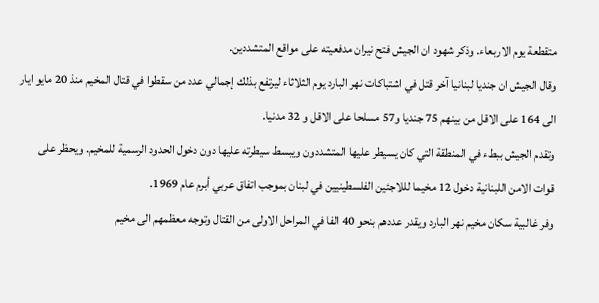متقطعة يوم الاربعاء. وذكر شهود ان الجيش فتح نيران مدفعيته على مواقع المتشددين.
وقال الجيش ان جنديا لبنانيا آخر قتل في اشتباكات نهر البارد يوم الثلاثاء ليرتفع بذلك إجمالي عدد من سقطوا في قتال المخيم منذ 20 مايو ايار الى 164 على الاقل من بينهم 75 جنديا و57 مسلحا على الاقل و 32 مدنيا.
وتقدم الجيش ببطء في المنطقة التي كان يسيطر عليها المتشددون ويبسط سيطرته عليها دون دخول الحدود الرسمية للمخيم. ويحظر على قوات الامن اللبنانية دخول 12 مخيما لللاجئين الفلسطينيين في لبنان بموجب اتفاق عربي أبرم عام 1969.
وفر غالبية سكان مخيم نهر البارد ويقدر عددهم بنحو 40 الفا في المراحل الاولى من القتال وتوجه معظمهم الى مخيم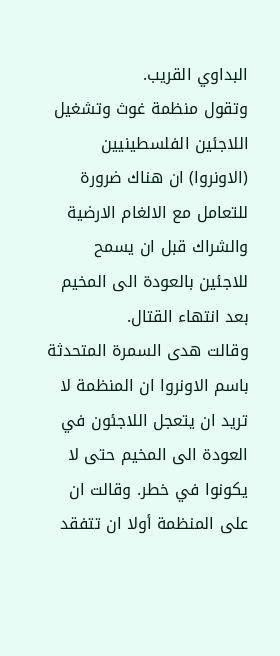البداوي القريب.
وتقول منظمة غوث وتشغيل اللاجئين الفلسطينيين (الاونروا) ان هناك ضرورة للتعامل مع الالغام الارضية والشراك قبل ان يسمح للاجئين بالعودة الى المخيم بعد انتهاء القتال.
وقالت هدى السمرة المتحدثة باسم الاونروا ان المنظمة لا تريد ان يتعجل اللاجئون في العودة الى المخيم حتى لا يكونوا في خطر. وقالت ان على المنظمة أولا ان تتفقد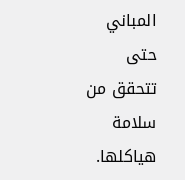المباني حتى تتحقق من سلامة هياكلها.